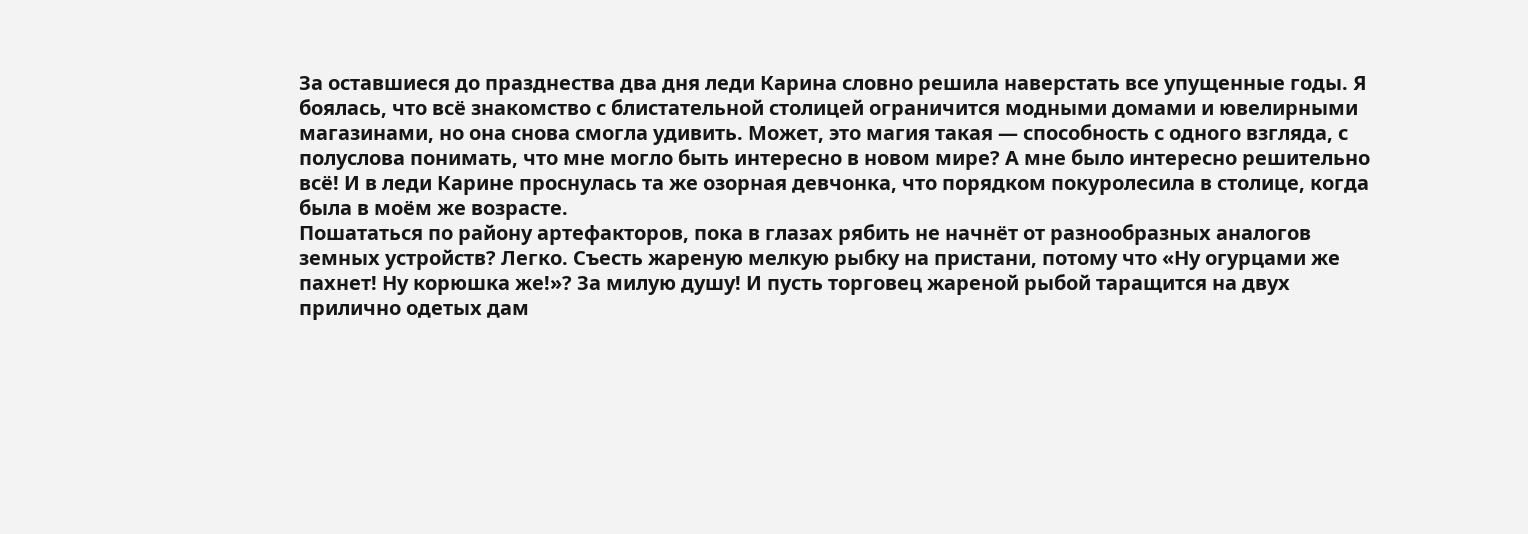За оставшиеся до празднества два дня леди Карина словно решила наверстать все упущенные годы. Я боялась, что всё знакомство с блистательной столицей ограничится модными домами и ювелирными магазинами, но она снова смогла удивить. Может, это магия такая — способность с одного взгляда, с полуслова понимать, что мне могло быть интересно в новом мире? А мне было интересно решительно всё! И в леди Карине проснулась та же озорная девчонка, что порядком покуролесила в столице, когда была в моём же возрасте.
Пошататься по району артефакторов, пока в глазах рябить не начнёт от разнообразных аналогов земных устройств? Легко. Съесть жареную мелкую рыбку на пристани, потому что «Ну огурцами же пахнет! Ну корюшка же!»? За милую душу! И пусть торговец жареной рыбой таращится на двух прилично одетых дам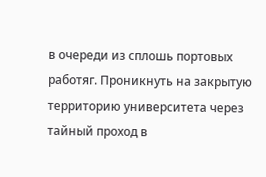в очереди из сплошь портовых работяг. Проникнуть на закрытую территорию университета через тайный проход в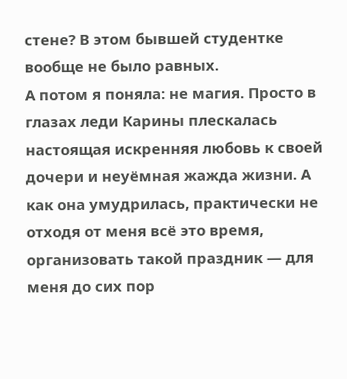стене? В этом бывшей студентке вообще не было равных.
А потом я поняла: не магия. Просто в глазах леди Карины плескалась настоящая искренняя любовь к своей дочери и неуёмная жажда жизни. А как она умудрилась, практически не отходя от меня всё это время, организовать такой праздник — для меня до сих пор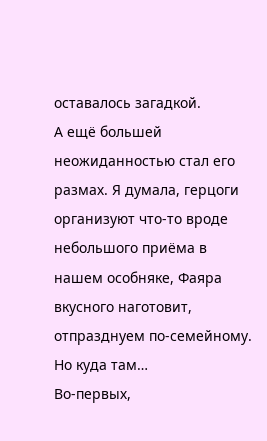оставалось загадкой.
А ещё большей неожиданностью стал его размах. Я думала, герцоги организуют что-то вроде небольшого приёма в нашем особняке, Фаяра вкусного наготовит, отпразднуем по-семейному. Но куда там…
Во-первых,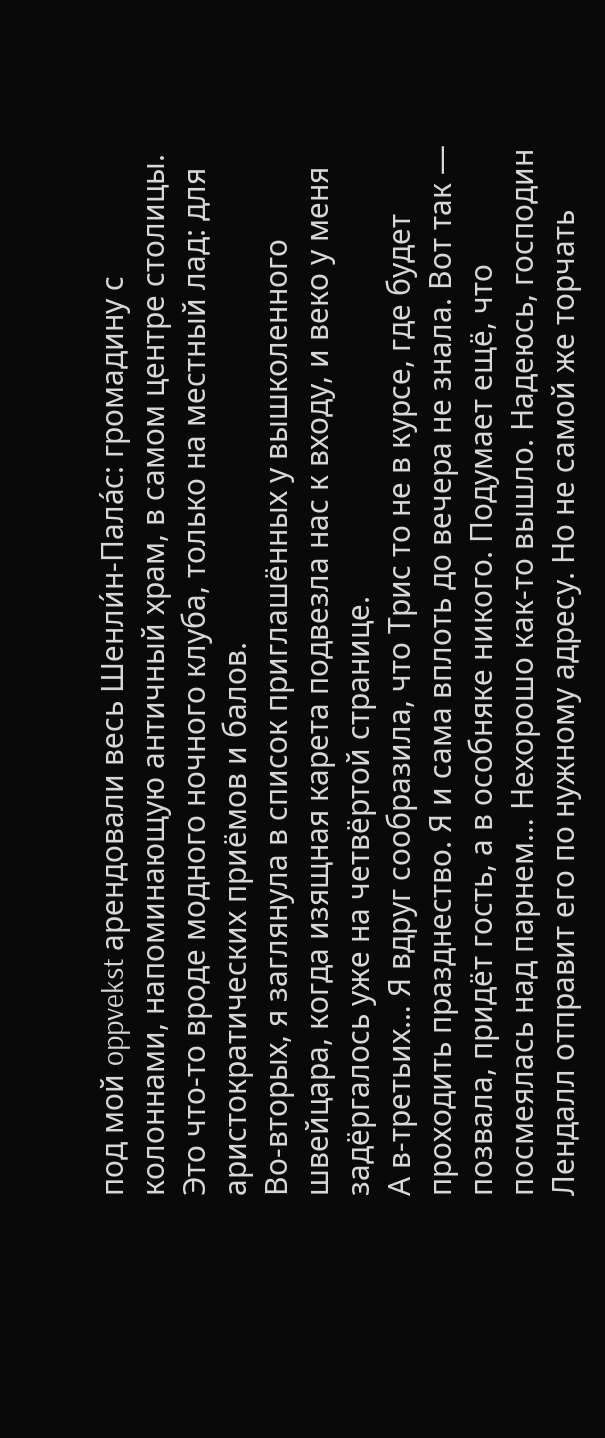под мой oppvekst арендовали весь Шенли́н-Пала́с: громадину с колоннами, напоминающую античный храм, в самом центре столицы. Это что-то вроде модного ночного клуба, только на местный лад: для аристократических приёмов и балов.
Во-вторых, я заглянула в список приглашённых у вышколенного швейцара, когда изящная карета подвезла нас к входу, и веко у меня задёргалось уже на четвёртой странице.
А в-третьих… Я вдруг сообразила, что Трис то не в курсе, где будет проходить празднество. Я и сама вплоть до вечера не знала. Вот так — позвала, придёт гость, а в особняке никого. Подумает ещё, что посмеялась над парнем… Нехорошо как-то вышло. Надеюсь, господин Лендалл отправит его по нужному адресу. Но не самой же торчать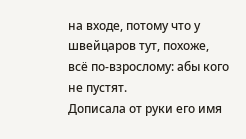на входе, потому что у швейцаров тут, похоже, всё по-взрослому: абы кого не пустят.
Дописала от руки его имя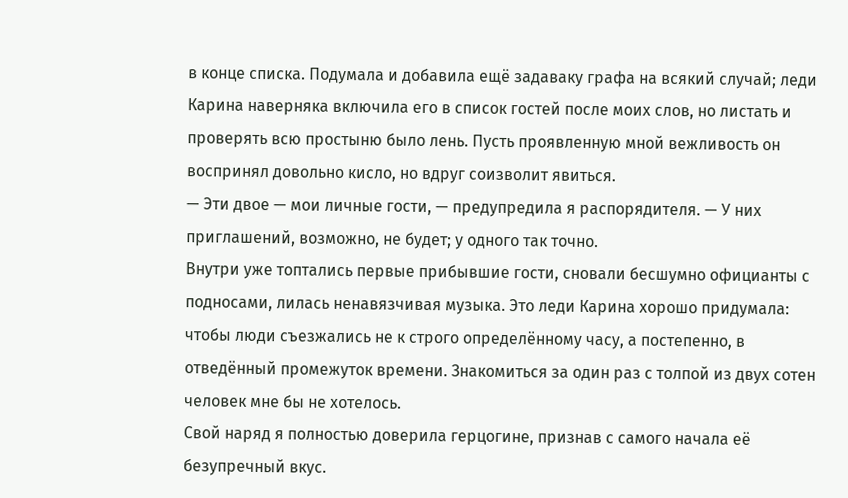в конце списка. Подумала и добавила ещё задаваку графа на всякий случай; леди Карина наверняка включила его в список гостей после моих слов, но листать и проверять всю простыню было лень. Пусть проявленную мной вежливость он воспринял довольно кисло, но вдруг соизволит явиться.
— Эти двое — мои личные гости, — предупредила я распорядителя. — У них приглашений, возможно, не будет; у одного так точно.
Внутри уже топтались первые прибывшие гости, сновали бесшумно официанты с подносами, лилась ненавязчивая музыка. Это леди Карина хорошо придумала: чтобы люди съезжались не к строго определённому часу, а постепенно, в отведённый промежуток времени. Знакомиться за один раз с толпой из двух сотен человек мне бы не хотелось.
Свой наряд я полностью доверила герцогине, признав с самого начала её безупречный вкус.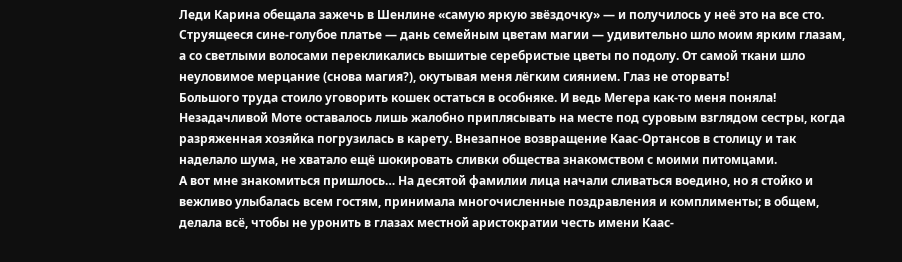Леди Карина обещала зажечь в Шенлине «самую яркую звёздочку» — и получилось у неё это на все сто. Струящееся сине-голубое платье — дань семейным цветам магии — удивительно шло моим ярким глазам, а со светлыми волосами перекликались вышитые серебристые цветы по подолу. От самой ткани шло неуловимое мерцание (снова магия?), окутывая меня лёгким сиянием. Глаз не оторвать!
Большого труда стоило уговорить кошек остаться в особняке. И ведь Мегера как-то меня поняла! Незадачливой Моте оставалось лишь жалобно приплясывать на месте под суровым взглядом сестры, когда разряженная хозяйка погрузилась в карету. Внезапное возвращение Каас-Ортансов в столицу и так наделало шума, не хватало ещё шокировать сливки общества знакомством с моими питомцами.
А вот мне знакомиться пришлось… На десятой фамилии лица начали сливаться воедино, но я стойко и вежливо улыбалась всем гостям, принимала многочисленные поздравления и комплименты; в общем, делала всё, чтобы не уронить в глазах местной аристократии честь имени Каас-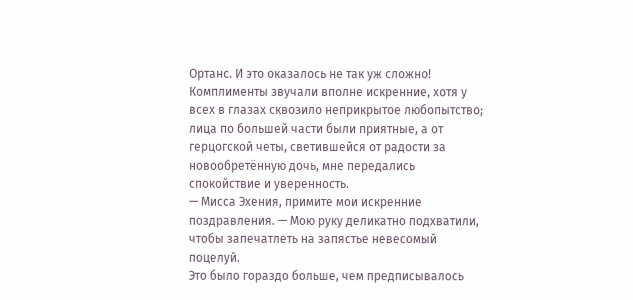Ортанс. И это оказалось не так уж сложно! Комплименты звучали вполне искренние, хотя у всех в глазах сквозило неприкрытое любопытство; лица по большей части были приятные, а от герцогской четы, светившейся от радости за новообретённую дочь, мне передались спокойствие и уверенность.
— Мисса Эхения, примите мои искренние поздравления. — Мою руку деликатно подхватили, чтобы запечатлеть на запястье невесомый поцелуй.
Это было гораздо больше, чем предписывалось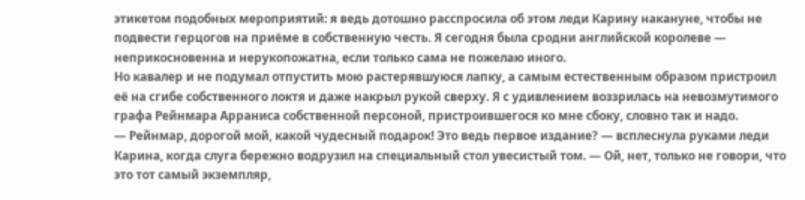этикетом подобных мероприятий: я ведь дотошно расспросила об этом леди Карину накануне, чтобы не подвести герцогов на приёме в собственную честь. Я сегодня была сродни английской королеве — неприкосновенна и нерукопожатна, если только сама не пожелаю иного.
Но кавалер и не подумал отпустить мою растерявшуюся лапку, а самым естественным образом пристроил её на сгибе собственного локтя и даже накрыл рукой сверху. Я с удивлением воззрилась на невозмутимого графа Рейнмара Арраниса собственной персоной, пристроившегося ко мне сбоку, словно так и надо.
— Рейнмар, дорогой мой, какой чудесный подарок! Это ведь первое издание? — всплеснула руками леди Карина, когда слуга бережно водрузил на специальный стол увесистый том. — Ой, нет, только не говори, что это тот самый экземпляр,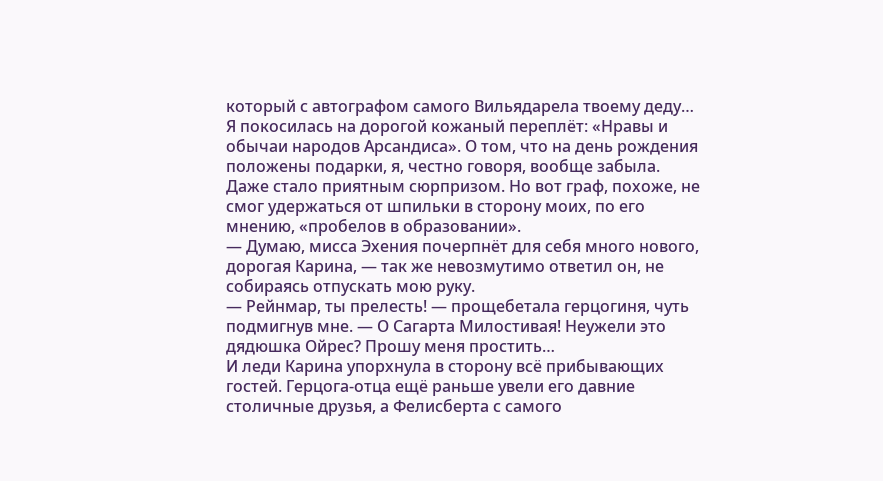который с автографом самого Вильядарела твоему деду…
Я покосилась на дорогой кожаный переплёт: «Нравы и обычаи народов Арсандиса». О том, что на день рождения положены подарки, я, честно говоря, вообще забыла. Даже стало приятным сюрпризом. Но вот граф, похоже, не смог удержаться от шпильки в сторону моих, по его мнению, «пробелов в образовании».
— Думаю, мисса Эхения почерпнёт для себя много нового, дорогая Карина, — так же невозмутимо ответил он, не собираясь отпускать мою руку.
— Рейнмар, ты прелесть! — прощебетала герцогиня, чуть подмигнув мне. — О Сагарта Милостивая! Неужели это дядюшка Ойрес? Прошу меня простить…
И леди Карина упорхнула в сторону всё прибывающих гостей. Герцога-отца ещё раньше увели его давние столичные друзья, а Фелисберта с самого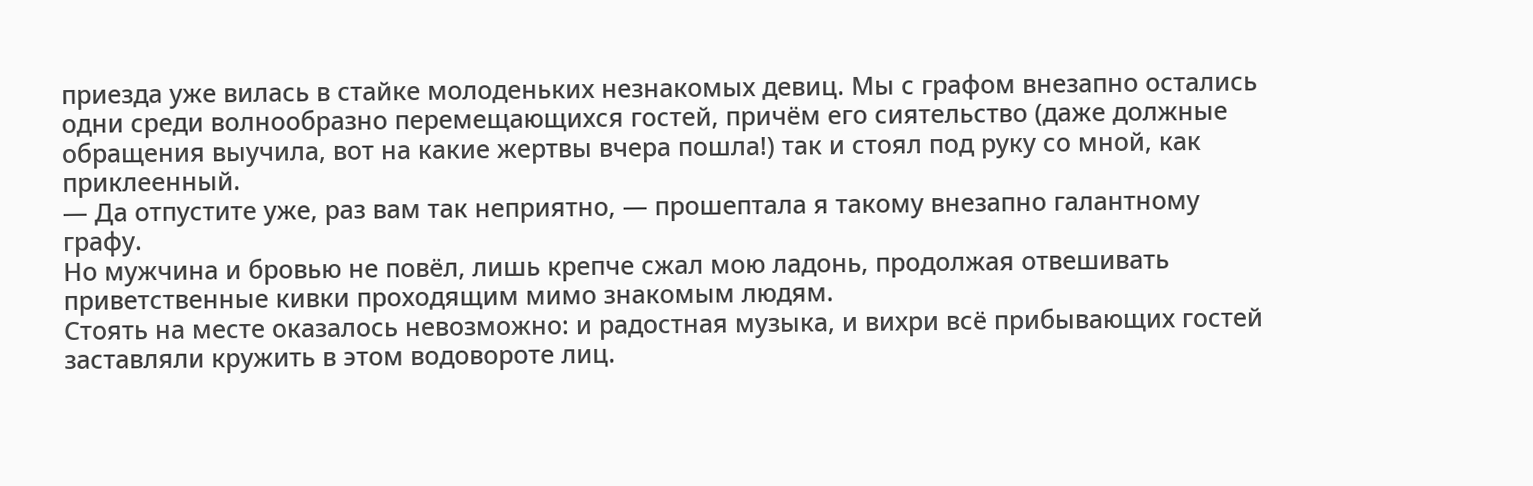приезда уже вилась в стайке молоденьких незнакомых девиц. Мы с графом внезапно остались одни среди волнообразно перемещающихся гостей, причём его сиятельство (даже должные обращения выучила, вот на какие жертвы вчера пошла!) так и стоял под руку со мной, как приклеенный.
— Да отпустите уже, раз вам так неприятно, — прошептала я такому внезапно галантному графу.
Но мужчина и бровью не повёл, лишь крепче сжал мою ладонь, продолжая отвешивать приветственные кивки проходящим мимо знакомым людям.
Стоять на месте оказалось невозможно: и радостная музыка, и вихри всё прибывающих гостей заставляли кружить в этом водовороте лиц.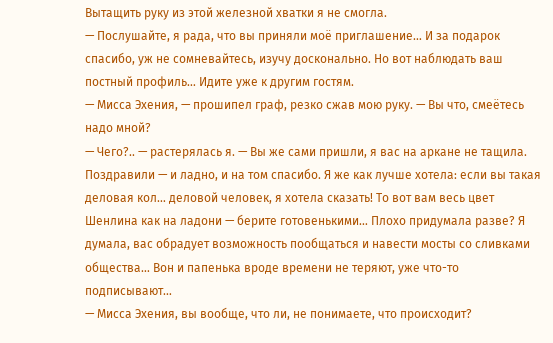Вытащить руку из этой железной хватки я не смогла.
— Послушайте, я рада, что вы приняли моё приглашение… И за подарок спасибо, уж не сомневайтесь, изучу досконально. Но вот наблюдать ваш постный профиль… Идите уже к другим гостям.
— Мисса Эхения, — прошипел граф, резко сжав мою руку. — Вы что, смеётесь надо мной?
— Чего?.. — растерялась я. — Вы же сами пришли, я вас на аркане не тащила. Поздравили — и ладно, и на том спасибо. Я же как лучше хотела: если вы такая деловая кол… деловой человек, я хотела сказать! То вот вам весь цвет Шенлина как на ладони — берите готовенькими… Плохо придумала разве? Я думала, вас обрадует возможность пообщаться и навести мосты со сливками общества… Вон и папенька вроде времени не теряют, уже что-то подписывают…
— Мисса Эхения, вы вообще, что ли, не понимаете, что происходит?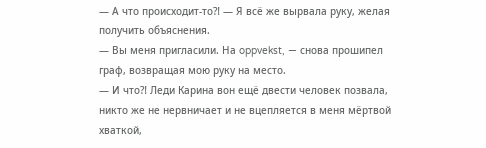— А что происходит-то⁈ — Я всё же вырвала руку, желая получить объяснения.
— Вы меня пригласили. На oppvekst, — снова прошипел граф, возвращая мою руку на место.
— И что⁈ Леди Карина вон ещё двести человек позвала, никто же не нервничает и не вцепляется в меня мёртвой хваткой,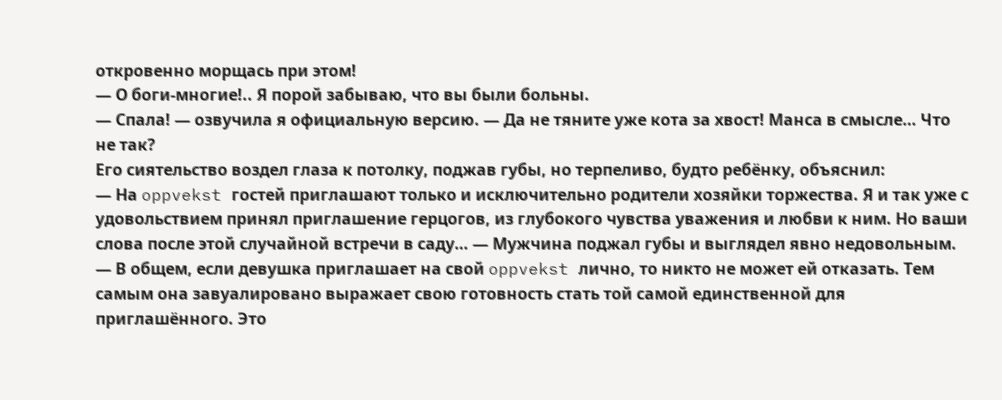откровенно морщась при этом!
— О боги-многие!.. Я порой забываю, что вы были больны.
— Спала! — озвучила я официальную версию. — Да не тяните уже кота за хвост! Манса в смысле… Что не так?
Его сиятельство воздел глаза к потолку, поджав губы, но терпеливо, будто ребёнку, объяснил:
— На oppvekst гостей приглашают только и исключительно родители хозяйки торжества. Я и так уже с удовольствием принял приглашение герцогов, из глубокого чувства уважения и любви к ним. Но ваши слова после этой случайной встречи в саду… — Мужчина поджал губы и выглядел явно недовольным. — В общем, если девушка приглашает на свой oppvekst лично, то никто не может ей отказать. Тем самым она завуалировано выражает свою готовность стать той самой единственной для приглашённого. Это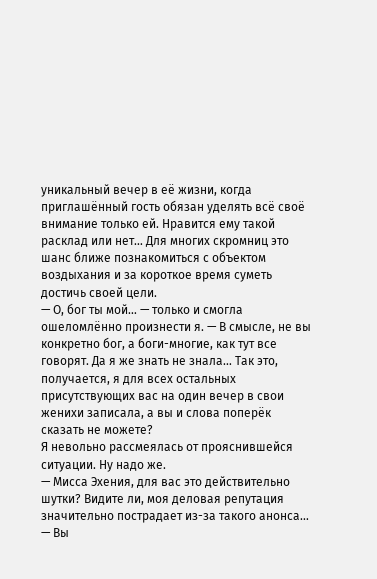уникальный вечер в её жизни, когда приглашённый гость обязан уделять всё своё внимание только ей. Нравится ему такой расклад или нет… Для многих скромниц это шанс ближе познакомиться с объектом воздыхания и за короткое время суметь достичь своей цели.
— О, бог ты мой… — только и смогла ошеломлённо произнести я. — В смысле, не вы конкретно бог, а боги-многие, как тут все говорят. Да я же знать не знала… Так это, получается, я для всех остальных присутствующих вас на один вечер в свои женихи записала, а вы и слова поперёк сказать не можете?
Я невольно рассмеялась от прояснившейся ситуации. Ну надо же.
— Мисса Эхения, для вас это действительно шутки? Видите ли, моя деловая репутация значительно пострадает из-за такого анонса…
— Вы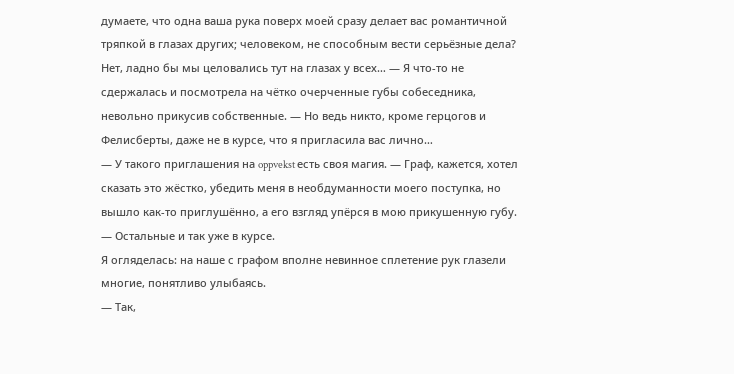думаете, что одна ваша рука поверх моей сразу делает вас романтичной тряпкой в глазах других; человеком, не способным вести серьёзные дела? Нет, ладно бы мы целовались тут на глазах у всех… — Я что-то не сдержалась и посмотрела на чётко очерченные губы собеседника, невольно прикусив собственные. — Но ведь никто, кроме герцогов и Фелисберты, даже не в курсе, что я пригласила вас лично…
— У такого приглашения на oppvekst есть своя магия. — Граф, кажется, хотел сказать это жёстко, убедить меня в необдуманности моего поступка, но вышло как-то приглушённо, а его взгляд упёрся в мою прикушенную губу. — Остальные и так уже в курсе.
Я огляделась: на наше с графом вполне невинное сплетение рук глазели многие, понятливо улыбаясь.
— Так,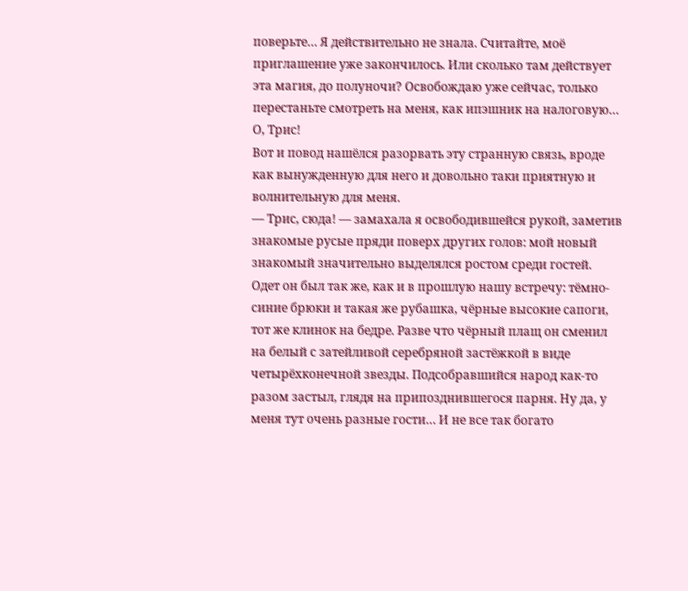поверьте… Я действительно не знала. Считайте, моё приглашение уже закончилось. Или сколько там действует эта магия, до полуночи? Освобождаю уже сейчас, только перестаньте смотреть на меня, как ипэшник на налоговую… О, Трис!
Вот и повод нашёлся разорвать эту странную связь, вроде как вынужденную для него и довольно таки приятную и волнительную для меня.
— Трис, сюда! — замахала я освободившейся рукой, заметив знакомые русые пряди поверх других голов: мой новый знакомый значительно выделялся ростом среди гостей.
Одет он был так же, как и в прошлую нашу встречу: тёмно-синие брюки и такая же рубашка, чёрные высокие сапоги, тот же клинок на бедре. Разве что чёрный плащ он сменил на белый с затейливой серебряной застёжкой в виде четырёхконечной звезды. Подсобравшийся народ как-то разом застыл, глядя на припозднившегося парня. Ну да, у меня тут очень разные гости… И не все так богато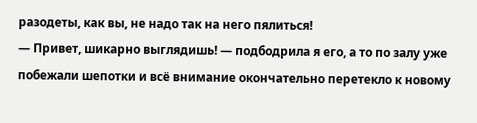разодеты, как вы, не надо так на него пялиться!
— Привет, шикарно выглядишь! — подбодрила я его, а то по залу уже побежали шепотки и всё внимание окончательно перетекло к новому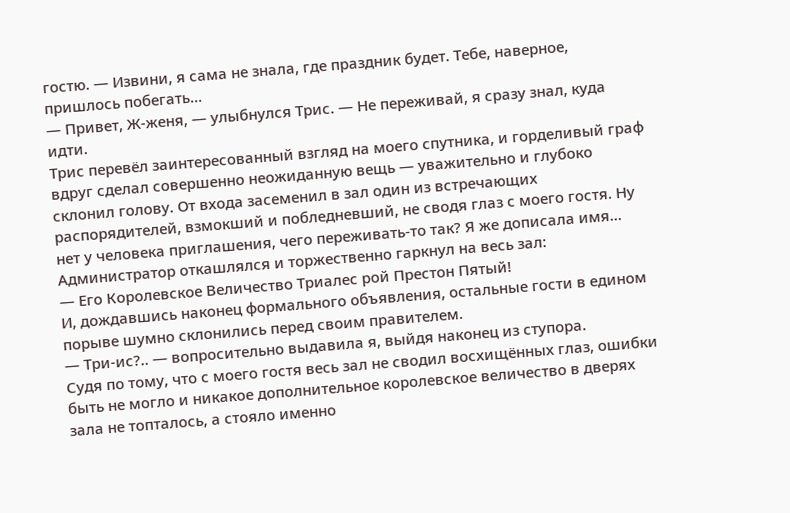гостю. — Извини, я сама не знала, где праздник будет. Тебе, наверное, пришлось побегать…
— Привет, Ж-женя, — улыбнулся Трис. — Не переживай, я сразу знал, куда идти.
Трис перевёл заинтересованный взгляд на моего спутника, и горделивый граф вдруг сделал совершенно неожиданную вещь — уважительно и глубоко склонил голову. От входа засеменил в зал один из встречающих распорядителей, взмокший и побледневший, не сводя глаз с моего гостя. Ну нет у человека приглашения, чего переживать-то так? Я же дописала имя… Администратор откашлялся и торжественно гаркнул на весь зал:
— Его Королевское Величество Триалес рой Престон Пятый!
И, дождавшись наконец формального объявления, остальные гости в едином порыве шумно склонились перед своим правителем.
— Три-ис?.. — вопросительно выдавила я, выйдя наконец из ступора.
Судя по тому, что с моего гостя весь зал не сводил восхищённых глаз, ошибки быть не могло и никакое дополнительное королевское величество в дверях зала не топталось, а стояло именно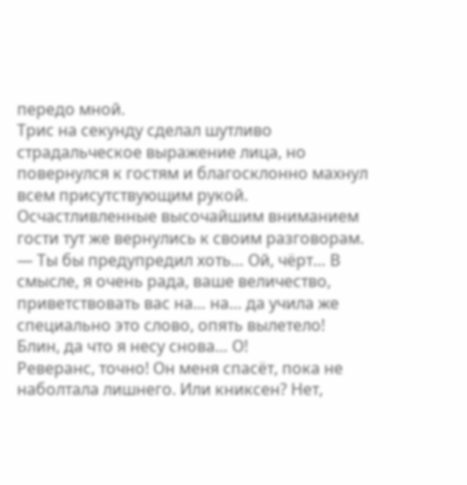передо мной.
Трис на секунду сделал шутливо страдальческое выражение лица, но повернулся к гостям и благосклонно махнул всем присутствующим рукой. Осчастливленные высочайшим вниманием гости тут же вернулись к своим разговорам.
— Ты бы предупредил хоть… Ой, чёрт… В смысле, я очень рада, ваше величество, приветствовать вас на… на… да учила же специально это слово, опять вылетело! Блин, да что я несу снова… О!
Реверанс, точно! Он меня спасёт, пока не наболтала лишнего. Или книксен? Нет,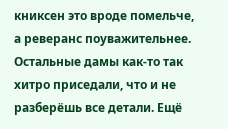книксен это вроде помельче, а реверанс поуважительнее. Остальные дамы как-то так хитро приседали, что и не разберёшь все детали. Ещё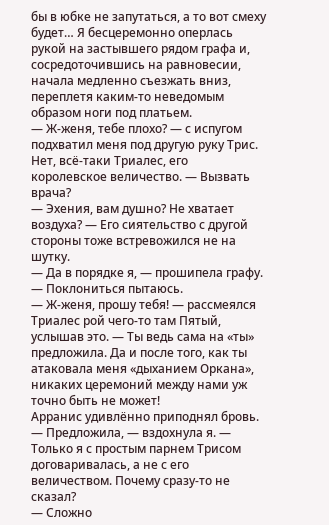бы в юбке не запутаться, а то вот смеху будет… Я бесцеремонно оперлась рукой на застывшего рядом графа и, сосредоточившись на равновесии, начала медленно съезжать вниз, переплетя каким-то неведомым образом ноги под платьем.
— Ж-женя, тебе плохо? — с испугом подхватил меня под другую руку Трис. Нет, всё-таки Триалес, его королевское величество. — Вызвать врача?
— Эхения, вам душно? Не хватает воздуха? — Его сиятельство с другой стороны тоже встревожился не на шутку.
— Да в порядке я, — прошипела графу. — Поклониться пытаюсь.
— Ж-женя, прошу тебя! — рассмеялся Триалес рой чего-то там Пятый, услышав это. — Ты ведь сама на «ты» предложила. Да и после того, как ты атаковала меня «дыханием Оркана», никаких церемоний между нами уж точно быть не может!
Арранис удивлённо приподнял бровь.
— Предложила, — вздохнула я. — Только я с простым парнем Трисом договаривалась, а не с его величеством. Почему сразу-то не сказал?
— Сложно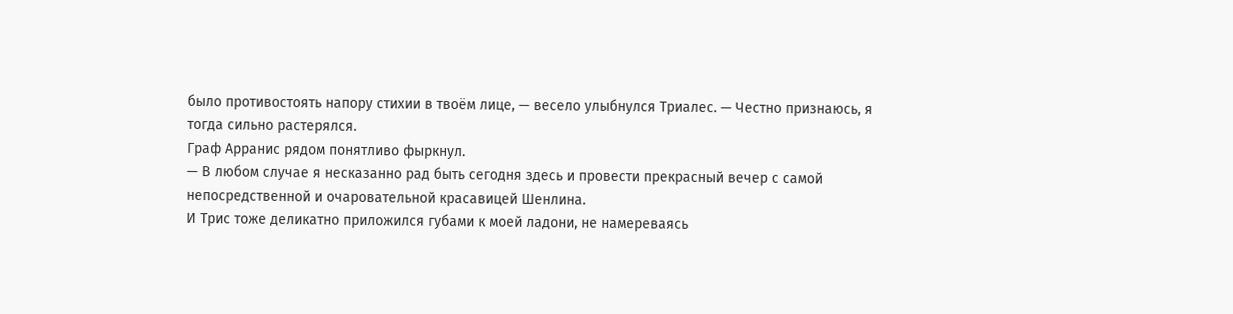было противостоять напору стихии в твоём лице, — весело улыбнулся Триалес. — Честно признаюсь, я тогда сильно растерялся.
Граф Арранис рядом понятливо фыркнул.
— В любом случае я несказанно рад быть сегодня здесь и провести прекрасный вечер с самой непосредственной и очаровательной красавицей Шенлина.
И Трис тоже деликатно приложился губами к моей ладони, не намереваясь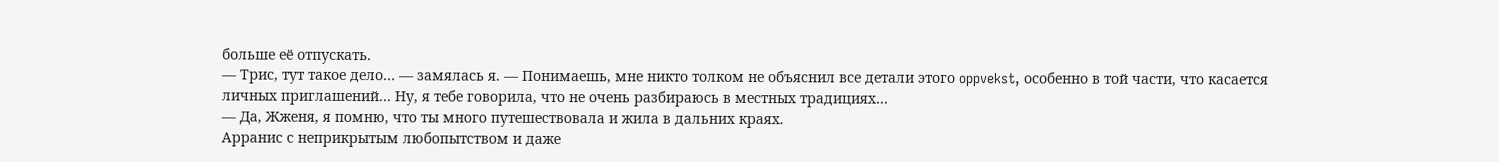больше её отпускать.
— Трис, тут такое дело… — замялась я. — Понимаешь, мне никто толком не объяснил все детали этого oppvekst, особенно в той части, что касается личных приглашений… Ну, я тебе говорила, что не очень разбираюсь в местных традициях…
— Да, Жженя, я помню, что ты много путешествовала и жила в дальних краях.
Арранис с неприкрытым любопытством и даже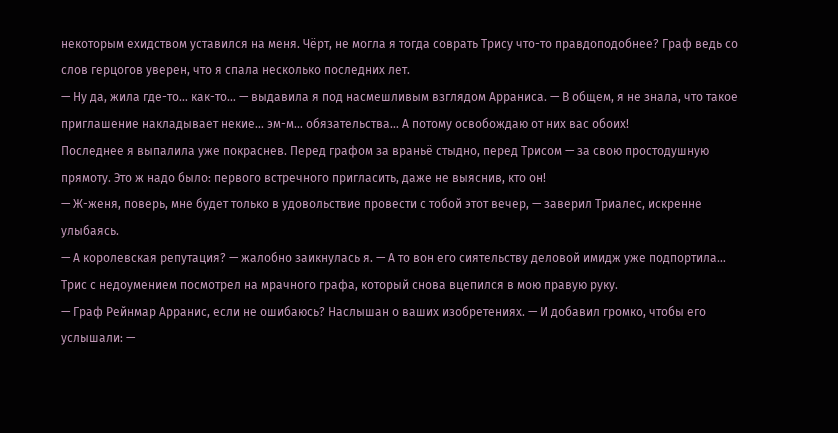некоторым ехидством уставился на меня. Чёрт, не могла я тогда соврать Трису что-то правдоподобнее? Граф ведь со слов герцогов уверен, что я спала несколько последних лет.
— Ну да, жила где-то… как-то… — выдавила я под насмешливым взглядом Арраниса. — В общем, я не знала, что такое приглашение накладывает некие… эм-м… обязательства… А потому освобождаю от них вас обоих!
Последнее я выпалила уже покраснев. Перед графом за враньё стыдно, перед Трисом — за свою простодушную прямоту. Это ж надо было: первого встречного пригласить, даже не выяснив, кто он!
— Ж-женя, поверь, мне будет только в удовольствие провести с тобой этот вечер, — заверил Триалес, искренне улыбаясь.
— А королевская репутация? — жалобно заикнулась я. — А то вон его сиятельству деловой имидж уже подпортила…
Трис с недоумением посмотрел на мрачного графа, который снова вцепился в мою правую руку.
— Граф Рейнмар Арранис, если не ошибаюсь? Наслышан о ваших изобретениях. — И добавил громко, чтобы его услышали: —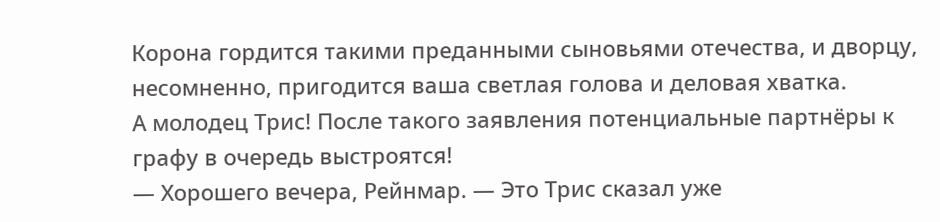Корона гордится такими преданными сыновьями отечества, и дворцу, несомненно, пригодится ваша светлая голова и деловая хватка.
А молодец Трис! После такого заявления потенциальные партнёры к графу в очередь выстроятся!
— Хорошего вечера, Рейнмар. — Это Трис сказал уже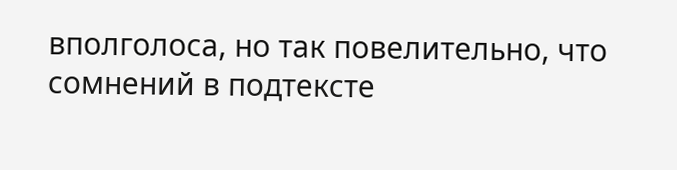вполголоса, но так повелительно, что сомнений в подтексте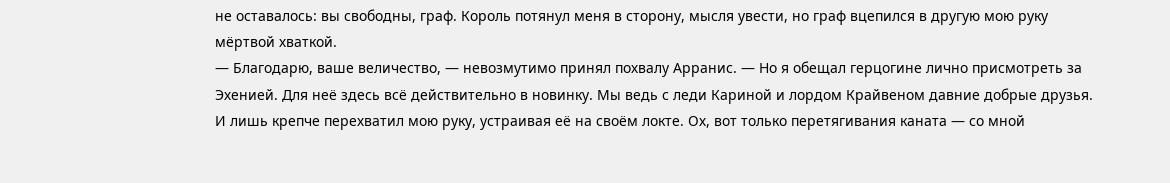не оставалось: вы свободны, граф. Король потянул меня в сторону, мысля увести, но граф вцепился в другую мою руку мёртвой хваткой.
— Благодарю, ваше величество, — невозмутимо принял похвалу Арранис. — Но я обещал герцогине лично присмотреть за Эхенией. Для неё здесь всё действительно в новинку. Мы ведь с леди Кариной и лордом Крайвеном давние добрые друзья.
И лишь крепче перехватил мою руку, устраивая её на своём локте. Ох, вот только перетягивания каната — со мной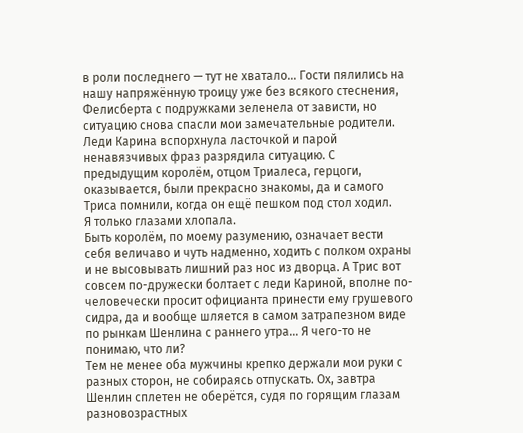в роли последнего — тут не хватало… Гости пялились на нашу напряжённую троицу уже без всякого стеснения, Фелисберта с подружками зеленела от зависти, но ситуацию снова спасли мои замечательные родители.
Леди Карина вспорхнула ласточкой и парой ненавязчивых фраз разрядила ситуацию. С предыдущим королём, отцом Триалеса, герцоги, оказывается, были прекрасно знакомы, да и самого Триса помнили, когда он ещё пешком под стол ходил.
Я только глазами хлопала.
Быть королём, по моему разумению, означает вести себя величаво и чуть надменно, ходить с полком охраны и не высовывать лишний раз нос из дворца. А Трис вот совсем по-дружески болтает с леди Кариной, вполне по-человечески просит официанта принести ему грушевого сидра, да и вообще шляется в самом затрапезном виде по рынкам Шенлина с раннего утра… Я чего-то не понимаю, что ли?
Тем не менее оба мужчины крепко держали мои руки с разных сторон, не собираясь отпускать. Ох, завтра Шенлин сплетен не оберётся, судя по горящим глазам разновозрастных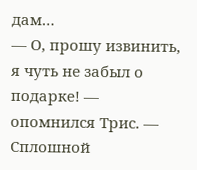дам…
— О, прошу извинить, я чуть не забыл о подарке! — опомнился Трис. — Сплошной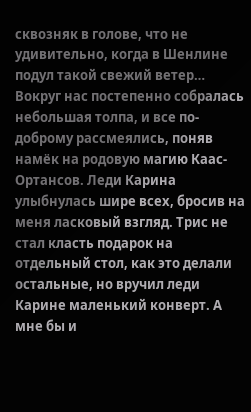сквозняк в голове, что не удивительно, когда в Шенлине подул такой свежий ветер…
Вокруг нас постепенно собралась небольшая толпа, и все по-доброму рассмеялись, поняв намёк на родовую магию Каас-Ортансов. Леди Карина улыбнулась шире всех, бросив на меня ласковый взгляд. Трис не стал класть подарок на отдельный стол, как это делали остальные, но вручил леди Карине маленький конверт. А мне бы и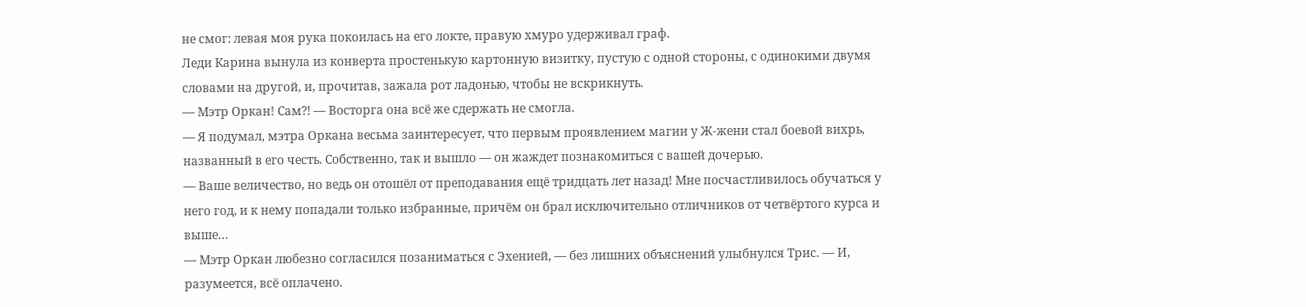не смог: левая моя рука покоилась на его локте, правую хмуро удерживал граф.
Леди Карина вынула из конверта простенькую картонную визитку, пустую с одной стороны, с одинокими двумя словами на другой, и, прочитав, зажала рот ладонью, чтобы не вскрикнуть.
— Мэтр Оркан! Сам⁈ — Восторга она всё же сдержать не смогла.
— Я подумал, мэтра Оркана весьма заинтересует, что первым проявлением магии у Ж-жени стал боевой вихрь, названный в его честь. Собственно, так и вышло — он жаждет познакомиться с вашей дочерью.
— Ваше величество, но ведь он отошёл от преподавания ещё тридцать лет назад! Мне посчастливилось обучаться у него год, и к нему попадали только избранные, причём он брал исключительно отличников от четвёртого курса и выше…
— Мэтр Оркан любезно согласился позаниматься с Эхенией, — без лишних объяснений улыбнулся Трис. — И, разумеется, всё оплачено.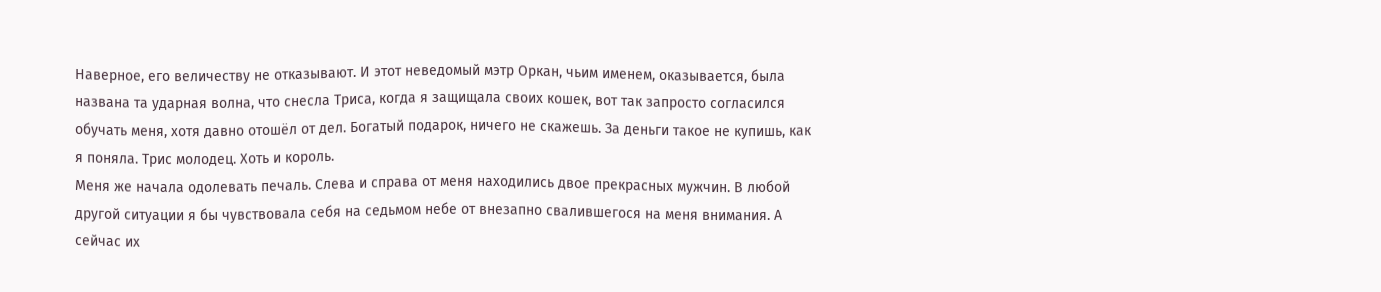Наверное, его величеству не отказывают. И этот неведомый мэтр Оркан, чьим именем, оказывается, была названа та ударная волна, что снесла Триса, когда я защищала своих кошек, вот так запросто согласился обучать меня, хотя давно отошёл от дел. Богатый подарок, ничего не скажешь. За деньги такое не купишь, как я поняла. Трис молодец. Хоть и король.
Меня же начала одолевать печаль. Слева и справа от меня находились двое прекрасных мужчин. В любой другой ситуации я бы чувствовала себя на седьмом небе от внезапно свалившегося на меня внимания. А сейчас их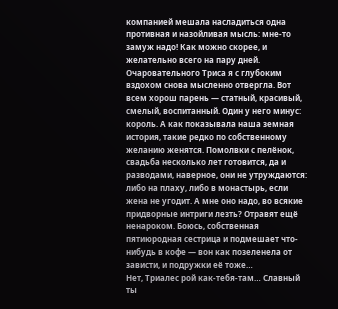компанией мешала насладиться одна противная и назойливая мысль: мне-то замуж надо! Как можно скорее, и желательно всего на пару дней.
Очаровательного Триса я с глубоким вздохом снова мысленно отвергла. Вот всем хорош парень — статный, красивый, смелый, воспитанный. Один у него минус: король. А как показывала наша земная история, такие редко по собственному желанию женятся. Помолвки с пелёнок, свадьба несколько лет готовится, да и разводами, наверное, они не утруждаются: либо на плаху, либо в монастырь, если жена не угодит. А мне оно надо, во всякие придворные интриги лезть? Отравят ещё ненароком. Боюсь, собственная пятиюродная сестрица и подмешает что-нибудь в кофе — вон как позеленела от зависти, и подружки её тоже…
Нет, Триалес рой как-тебя-там… Славный ты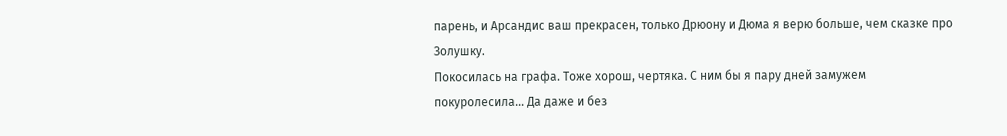парень, и Арсандис ваш прекрасен, только Дрюону и Дюма я верю больше, чем сказке про Золушку.
Покосилась на графа. Тоже хорош, чертяка. С ним бы я пару дней замужем покуролесила… Да даже и без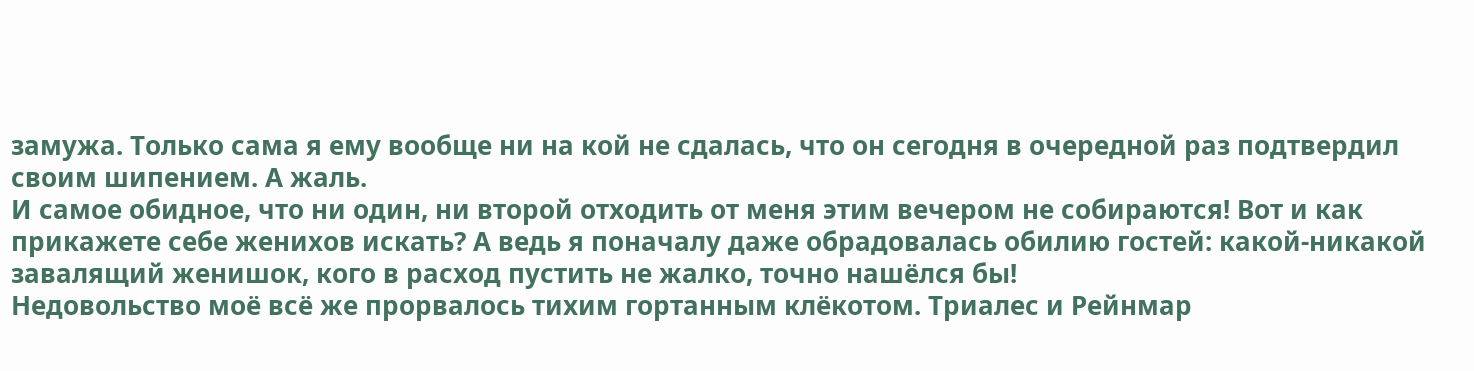замужа. Только сама я ему вообще ни на кой не сдалась, что он сегодня в очередной раз подтвердил своим шипением. А жаль.
И самое обидное, что ни один, ни второй отходить от меня этим вечером не собираются! Вот и как прикажете себе женихов искать? А ведь я поначалу даже обрадовалась обилию гостей: какой-никакой завалящий женишок, кого в расход пустить не жалко, точно нашёлся бы!
Недовольство моё всё же прорвалось тихим гортанным клёкотом. Триалес и Рейнмар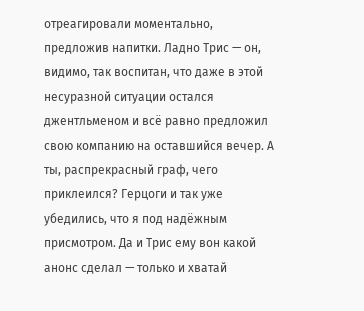отреагировали моментально, предложив напитки. Ладно Трис — он, видимо, так воспитан, что даже в этой несуразной ситуации остался джентльменом и всё равно предложил свою компанию на оставшийся вечер. А ты, распрекрасный граф, чего приклеился? Герцоги и так уже убедились, что я под надёжным присмотром. Да и Трис ему вон какой анонс сделал — только и хватай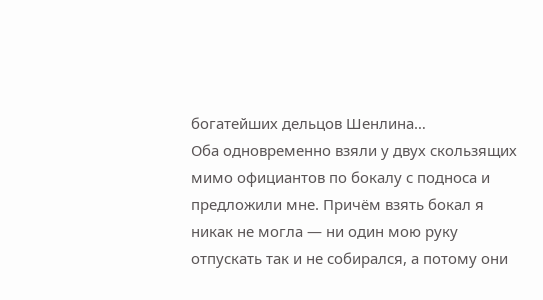богатейших дельцов Шенлина…
Оба одновременно взяли у двух скользящих мимо официантов по бокалу с подноса и предложили мне. Причём взять бокал я никак не могла — ни один мою руку отпускать так и не собирался, а потому они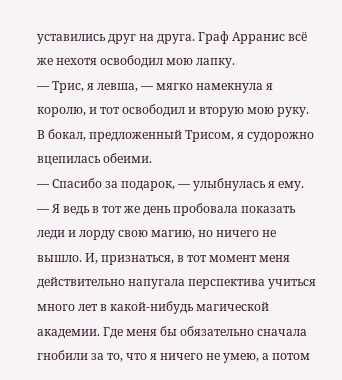уставились друг на друга. Граф Арранис всё же нехотя освободил мою лапку.
— Трис, я левша, — мягко намекнула я королю, и тот освободил и вторую мою руку.
В бокал, предложенный Трисом, я судорожно вцепилась обеими.
— Спасибо за подарок, — улыбнулась я ему. — Я ведь в тот же день пробовала показать леди и лорду свою магию, но ничего не вышло. И, признаться, в тот момент меня действительно напугала перспектива учиться много лет в какой-нибудь магической академии. Где меня бы обязательно сначала гнобили за то, что я ничего не умею, а потом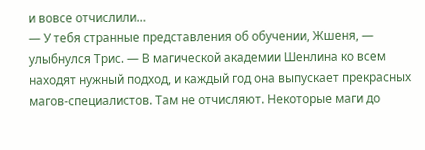и вовсе отчислили…
— У тебя странные представления об обучении, Жшеня, — улыбнулся Трис. — В магической академии Шенлина ко всем находят нужный подход, и каждый год она выпускает прекрасных магов-специалистов. Там не отчисляют. Некоторые маги до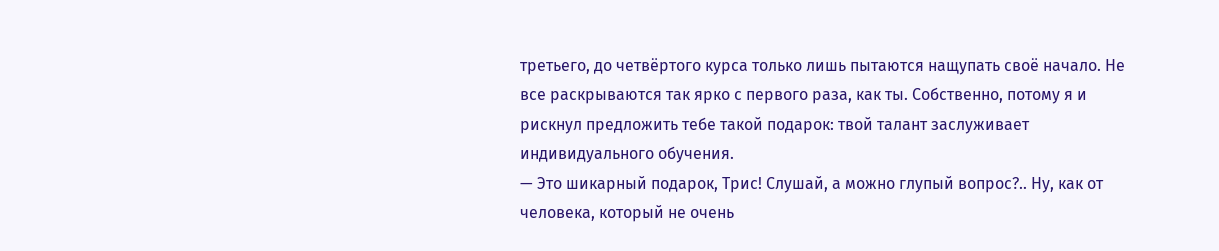третьего, до четвёртого курса только лишь пытаются нащупать своё начало. Не все раскрываются так ярко с первого раза, как ты. Собственно, потому я и рискнул предложить тебе такой подарок: твой талант заслуживает индивидуального обучения.
— Это шикарный подарок, Трис! Слушай, а можно глупый вопрос?.. Ну, как от человека, который не очень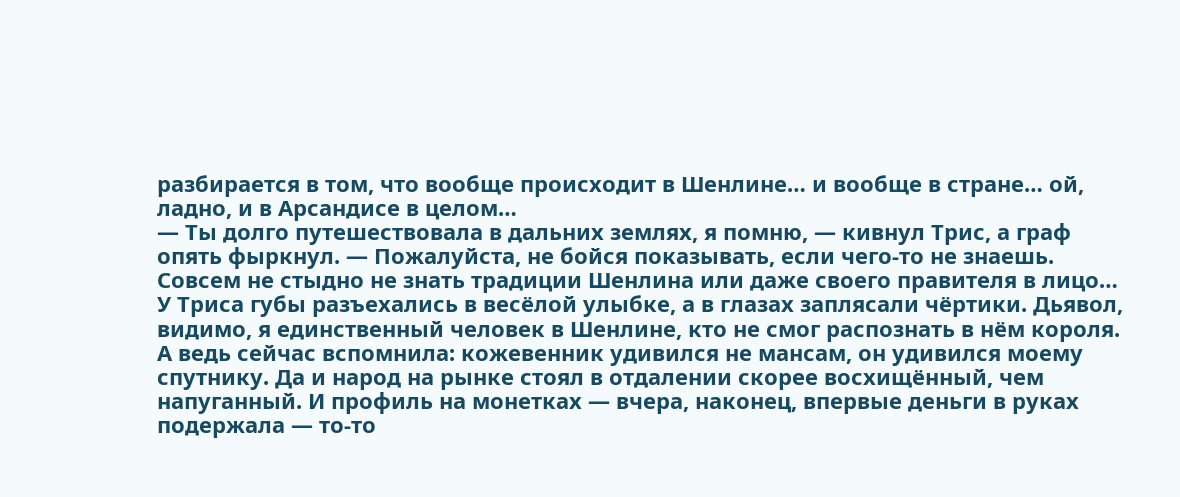разбирается в том, что вообще происходит в Шенлине… и вообще в стране… ой, ладно, и в Арсандисе в целом…
— Ты долго путешествовала в дальних землях, я помню, — кивнул Трис, а граф опять фыркнул. — Пожалуйста, не бойся показывать, если чего-то не знаешь. Совсем не стыдно не знать традиции Шенлина или даже своего правителя в лицо…
У Триса губы разъехались в весёлой улыбке, а в глазах заплясали чёртики. Дьявол, видимо, я единственный человек в Шенлине, кто не смог распознать в нём короля. А ведь сейчас вспомнила: кожевенник удивился не мансам, он удивился моему спутнику. Да и народ на рынке стоял в отдалении скорее восхищённый, чем напуганный. И профиль на монетках — вчера, наконец, впервые деньги в руках подержала — то-то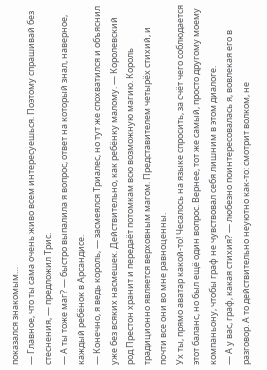показался знакомым…
— Главное, что ты сама очень живо всем интересуешься. Поэтому спрашивай без стеснения, — предложил Трис.
— А ты тоже маг? — быстро выпалила я вопрос, ответ на который знал, наверное, каждый ребёнок в Арсандисе.
— Конечно, я ведь король, — засмеялся Триалес, но тут же спохватился и объяснил уже без всяких насмешек. Действительно, как ребёнку малому. — Королевский род Престон хранит и передаёт потомкам всю возможную магию. Король традиционно является верховным магом. Представителем четырёх стихий, и почти все они во мне равноценны.
Ух ты, прямо аватар какой-то! Чесалось на языке спросить, за счёт чего соблюдается этот баланс, но был ещё один вопрос. Вернее, тот же самый, просто другому моему компаньону, чтобы граф не чувствовал себя лишним в этом диалоге.
— А у вас, граф, какая стихия? — любезно поинтересовалась я, вовлекая его в разговор. А то действительно неуютно как-то: смотрит волком, не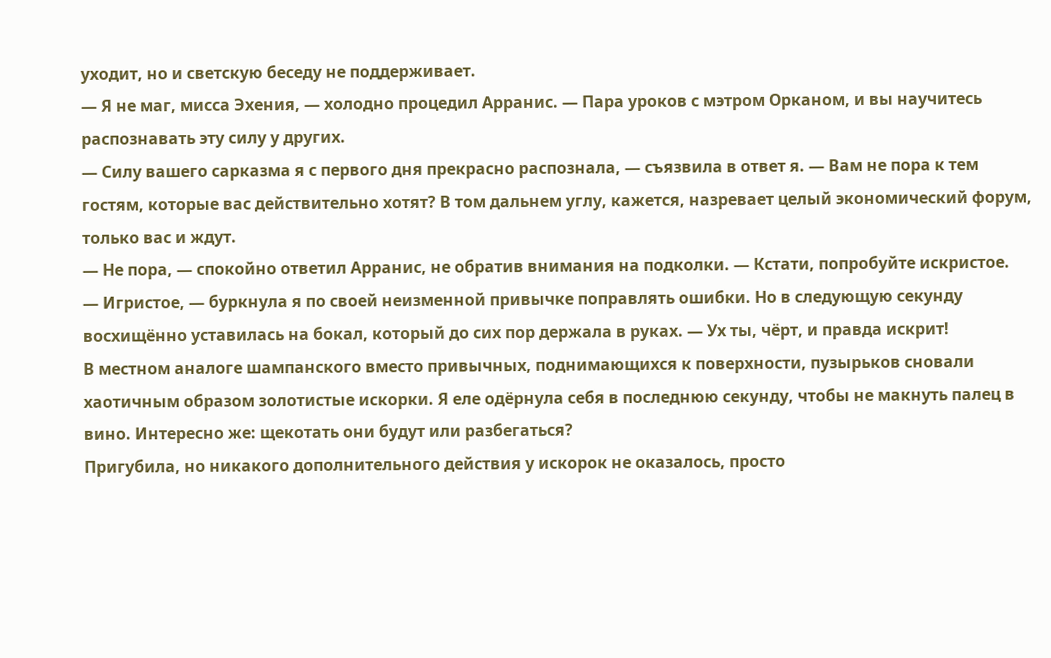уходит, но и светскую беседу не поддерживает.
— Я не маг, мисса Эхения, — холодно процедил Арранис. — Пара уроков с мэтром Орканом, и вы научитесь распознавать эту силу у других.
— Силу вашего сарказма я с первого дня прекрасно распознала, — съязвила в ответ я. — Вам не пора к тем гостям, которые вас действительно хотят? В том дальнем углу, кажется, назревает целый экономический форум, только вас и ждут.
— Не пора, — спокойно ответил Арранис, не обратив внимания на подколки. — Кстати, попробуйте искристое.
— Игристое, — буркнула я по своей неизменной привычке поправлять ошибки. Но в следующую секунду восхищённо уставилась на бокал, который до сих пор держала в руках. — Ух ты, чёрт, и правда искрит!
В местном аналоге шампанского вместо привычных, поднимающихся к поверхности, пузырьков сновали хаотичным образом золотистые искорки. Я еле одёрнула себя в последнюю секунду, чтобы не макнуть палец в вино. Интересно же: щекотать они будут или разбегаться?
Пригубила, но никакого дополнительного действия у искорок не оказалось, просто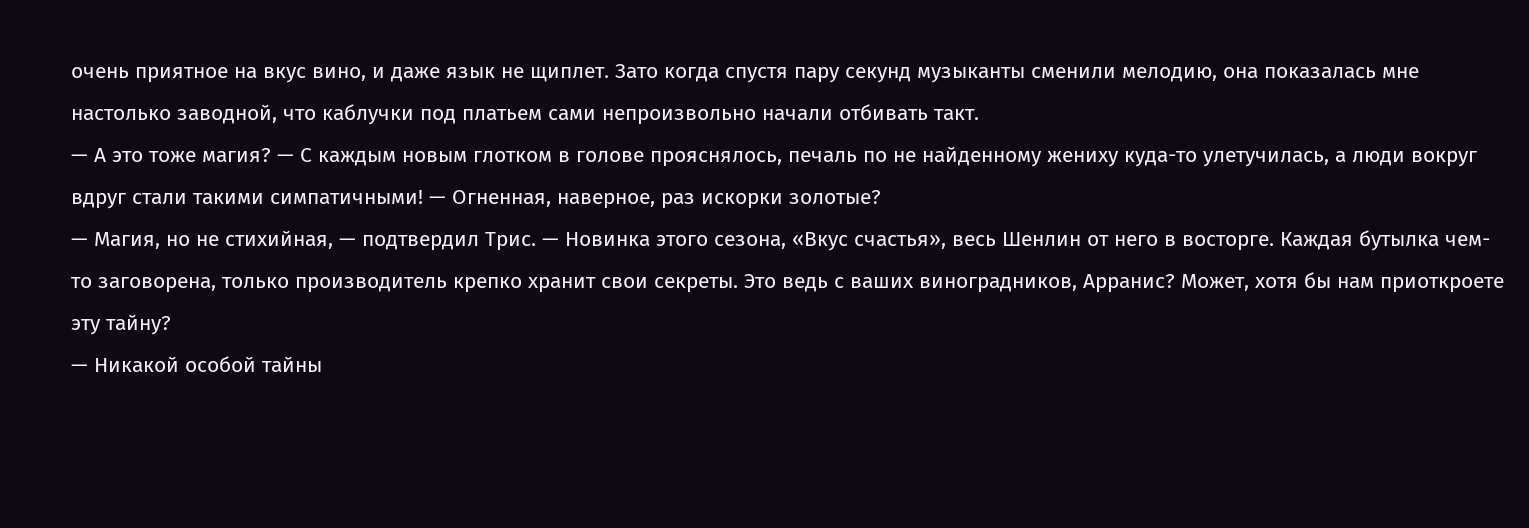очень приятное на вкус вино, и даже язык не щиплет. Зато когда спустя пару секунд музыканты сменили мелодию, она показалась мне настолько заводной, что каблучки под платьем сами непроизвольно начали отбивать такт.
— А это тоже магия? — С каждым новым глотком в голове прояснялось, печаль по не найденному жениху куда-то улетучилась, а люди вокруг вдруг стали такими симпатичными! — Огненная, наверное, раз искорки золотые?
— Магия, но не стихийная, — подтвердил Трис. — Новинка этого сезона, «Вкус счастья», весь Шенлин от него в восторге. Каждая бутылка чем-то заговорена, только производитель крепко хранит свои секреты. Это ведь с ваших виноградников, Арранис? Может, хотя бы нам приоткроете эту тайну?
— Никакой особой тайны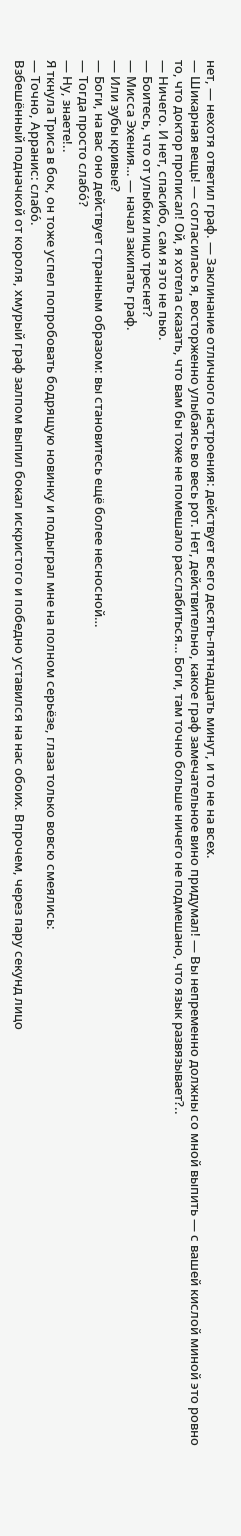нет, — нехотя ответил граф. — Заклинание отличного настроения: действует всего десять-пятнадцать минут, и то не на всех.
— Шикарная вещь! — согласилась я, восторженно улыбаясь во весь рот. Нет, действительно, какое граф замечательное вино придумал! — Вы непременно должны со мной выпить — с вашей кислой миной это ровно то, что доктор прописал! Ой, я хотела сказать, что вам бы тоже не помешало расслабиться… Боги, там точно больше ничего не подмешано, что язык развязывает?..
— Ничего. И нет, спасибо, сам я это не пью.
— Боитесь, что от улыбки лицо треснет?
— Мисса Эхения… — начал закипать граф.
— Или зубы кривые?
— Боги, на вас оно действует странным образом: вы становитесь ещё более несносной…
— Тогда просто слабо́?
— Ну, знаете!..
Я ткнула Триса в бок, он тоже успел попробовать бодрящую новинку и подыграл мне на полном серьёзе, глаза только вовсю смеялись:
— Точно, Арранис: слабо́.
Взбешённый подначкой от короля, хмурый граф залпом выпил бокал искристого и победно уставился на нас обоих. Впрочем, через пару секунд лицо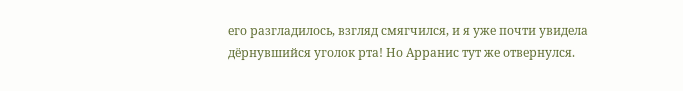его разгладилось, взгляд смягчился, и я уже почти увидела дёрнувшийся уголок рта! Но Арранис тут же отвернулся.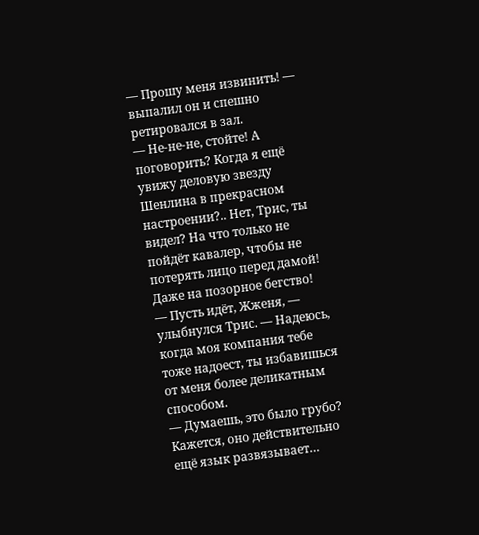— Прошу меня извинить! — выпалил он и спешно ретировался в зал.
— Не-не-не, стойте! А поговорить? Когда я ещё увижу деловую звезду Шенлина в прекрасном настроении?.. Нет, Трис, ты видел? На что только не пойдёт кавалер, чтобы не потерять лицо перед дамой! Даже на позорное бегство!
— Пусть идёт, Жженя, — улыбнулся Трис. — Надеюсь, когда моя компания тебе тоже надоест, ты избавишься от меня более деликатным способом.
— Думаешь, это было грубо? Кажется, оно действительно ещё язык развязывает…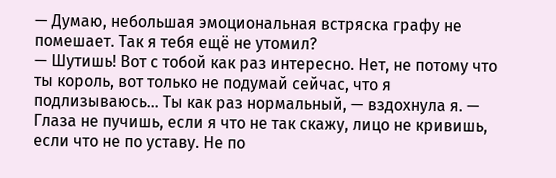— Думаю, небольшая эмоциональная встряска графу не помешает. Так я тебя ещё не утомил?
— Шутишь! Вот с тобой как раз интересно. Нет, не потому что ты король, вот только не подумай сейчас, что я подлизываюсь… Ты как раз нормальный, — вздохнула я. — Глаза не пучишь, если я что не так скажу, лицо не кривишь, если что не по уставу. Не по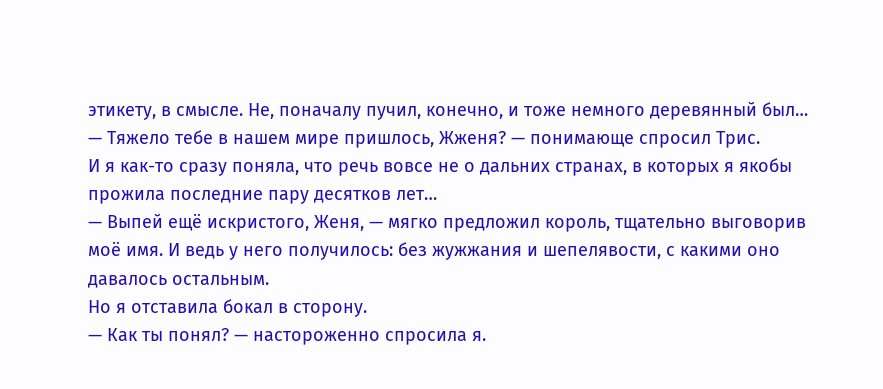этикету, в смысле. Не, поначалу пучил, конечно, и тоже немного деревянный был…
— Тяжело тебе в нашем мире пришлось, Жженя? — понимающе спросил Трис.
И я как-то сразу поняла, что речь вовсе не о дальних странах, в которых я якобы прожила последние пару десятков лет…
— Выпей ещё искристого, Женя, — мягко предложил король, тщательно выговорив моё имя. И ведь у него получилось: без жужжания и шепелявости, с какими оно давалось остальным.
Но я отставила бокал в сторону.
— Как ты понял? — настороженно спросила я.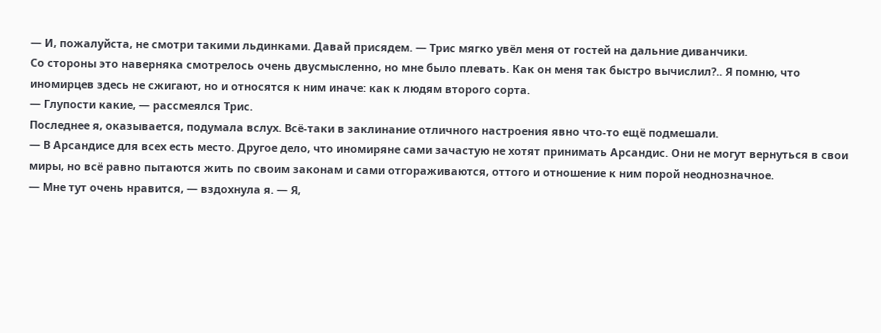— И, пожалуйста, не смотри такими льдинками. Давай присядем. — Трис мягко увёл меня от гостей на дальние диванчики.
Со стороны это наверняка смотрелось очень двусмысленно, но мне было плевать. Как он меня так быстро вычислил?.. Я помню, что иномирцев здесь не сжигают, но и относятся к ним иначе: как к людям второго сорта.
— Глупости какие, — рассмеялся Трис.
Последнее я, оказывается, подумала вслух. Всё-таки в заклинание отличного настроения явно что-то ещё подмешали.
— В Арсандисе для всех есть место. Другое дело, что иномиряне сами зачастую не хотят принимать Арсандис. Они не могут вернуться в свои миры, но всё равно пытаются жить по своим законам и сами отгораживаются, оттого и отношение к ним порой неоднозначное.
— Мне тут очень нравится, — вздохнула я. — Я,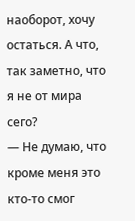наоборот, хочу остаться. А что, так заметно, что я не от мира сего?
— Не думаю, что кроме меня это кто-то смог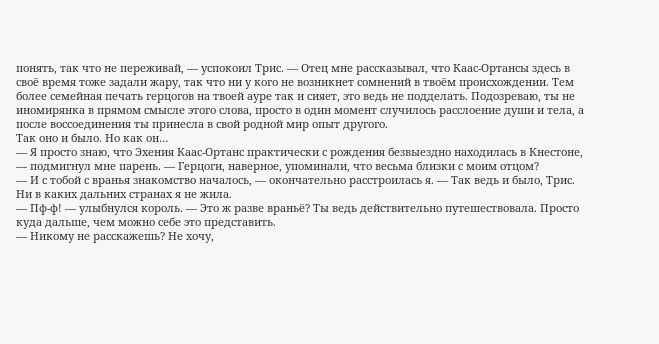понять, так что не переживай, — успокоил Трис. — Отец мне рассказывал, что Каас-Ортансы здесь в своё время тоже задали жару, так что ни у кого не возникнет сомнений в твоём происхождении. Тем более семейная печать герцогов на твоей ауре так и сияет, это ведь не подделать. Подозреваю, ты не иномирянка в прямом смысле этого слова, просто в один момент случилось расслоение души и тела, а после воссоединения ты принесла в свой родной мир опыт другого.
Так оно и было. Но как он…
— Я просто знаю, что Эхения Каас-Ортанс практически с рождения безвыездно находилась в Кнестоне, — подмигнул мне парень. — Герцоги, наверное, упоминали, что весьма близки с моим отцом?
— И с тобой с вранья знакомство началось, — окончательно расстроилась я. — Так ведь и было, Трис. Ни в каких дальних странах я не жила.
— Пф-ф! — улыбнулся король. — Это ж разве враньё? Ты ведь действительно путешествовала. Просто куда дальше, чем можно себе это представить.
— Никому не расскажешь? Не хочу,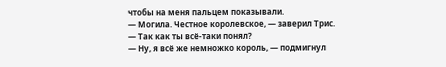чтобы на меня пальцем показывали.
— Могила. Честное королевское, — заверил Трис.
— Так как ты всё-таки понял?
— Ну, я всё же немножко король, — подмигнул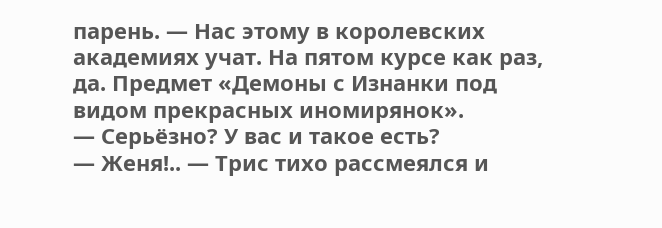парень. — Нас этому в королевских академиях учат. На пятом курсе как раз, да. Предмет «Демоны с Изнанки под видом прекрасных иномирянок».
— Серьёзно? У вас и такое есть?
— Женя!.. — Трис тихо рассмеялся и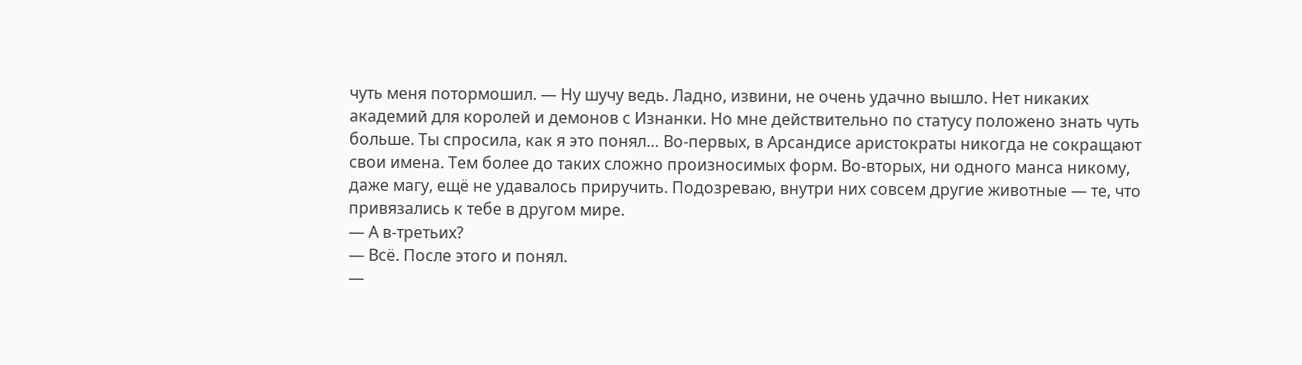чуть меня потормошил. — Ну шучу ведь. Ладно, извини, не очень удачно вышло. Нет никаких академий для королей и демонов с Изнанки. Но мне действительно по статусу положено знать чуть больше. Ты спросила, как я это понял… Во-первых, в Арсандисе аристократы никогда не сокращают свои имена. Тем более до таких сложно произносимых форм. Во-вторых, ни одного манса никому, даже магу, ещё не удавалось приручить. Подозреваю, внутри них совсем другие животные — те, что привязались к тебе в другом мире.
— А в-третьих?
— Всё. После этого и понял.
—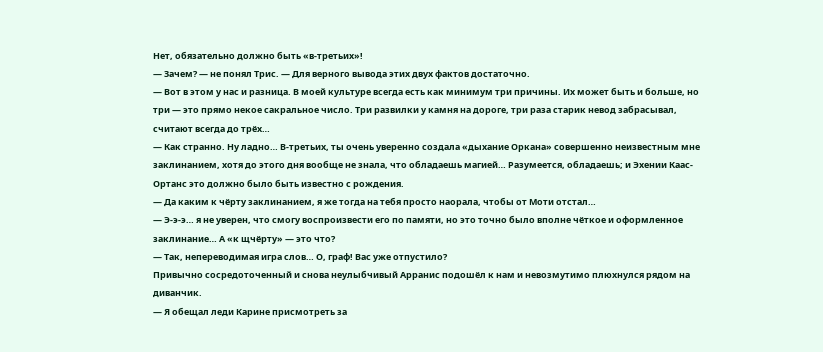Нет, обязательно должно быть «в-третьих»!
— Зачем? — не понял Трис. — Для верного вывода этих двух фактов достаточно.
— Вот в этом у нас и разница. В моей культуре всегда есть как минимум три причины. Их может быть и больше, но три — это прямо некое сакральное число. Три развилки у камня на дороге, три раза старик невод забрасывал, считают всегда до трёх…
— Как странно. Ну ладно… В-третьих, ты очень уверенно создала «дыхание Оркана» совершенно неизвестным мне заклинанием, хотя до этого дня вообще не знала, что обладаешь магией… Разумеется, обладаешь; и Эхении Каас-Ортанс это должно было быть известно с рождения.
— Да каким к чёрту заклинанием, я же тогда на тебя просто наорала, чтобы от Моти отстал…
— Э-э-э… я не уверен, что смогу воспроизвести его по памяти, но это точно было вполне чёткое и оформленное заклинание… А «к щчёрту» — это что?
— Так, непереводимая игра слов… О, граф! Вас уже отпустило?
Привычно сосредоточенный и снова неулыбчивый Арранис подошёл к нам и невозмутимо плюхнулся рядом на диванчик.
— Я обещал леди Карине присмотреть за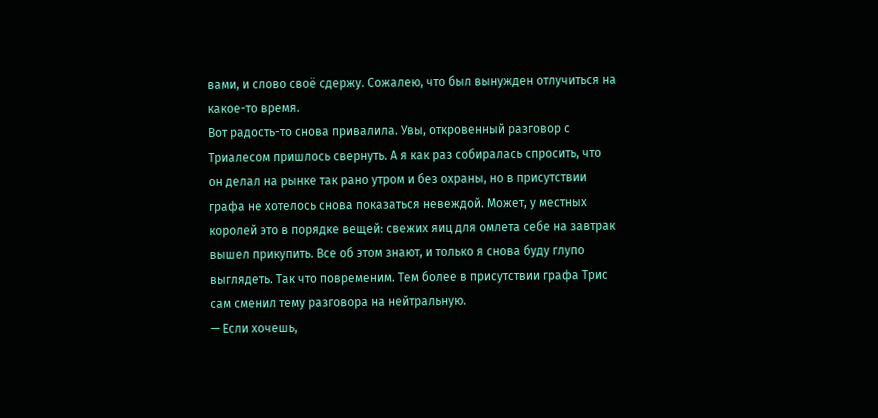вами, и слово своё сдержу. Сожалею, что был вынужден отлучиться на какое-то время.
Вот радость-то снова привалила. Увы, откровенный разговор с Триалесом пришлось свернуть. А я как раз собиралась спросить, что он делал на рынке так рано утром и без охраны, но в присутствии графа не хотелось снова показаться невеждой. Может, у местных королей это в порядке вещей: свежих яиц для омлета себе на завтрак вышел прикупить. Все об этом знают, и только я снова буду глупо выглядеть. Так что повременим. Тем более в присутствии графа Трис сам сменил тему разговора на нейтральную.
— Если хочешь,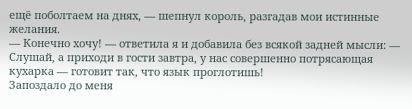ещё поболтаем на днях, — шепнул король, разгадав мои истинные желания.
— Конечно хочу! — ответила я и добавила без всякой задней мысли: — Слушай, а приходи в гости завтра, у нас совершенно потрясающая кухарка — готовит так, что язык проглотишь!
Запоздало до меня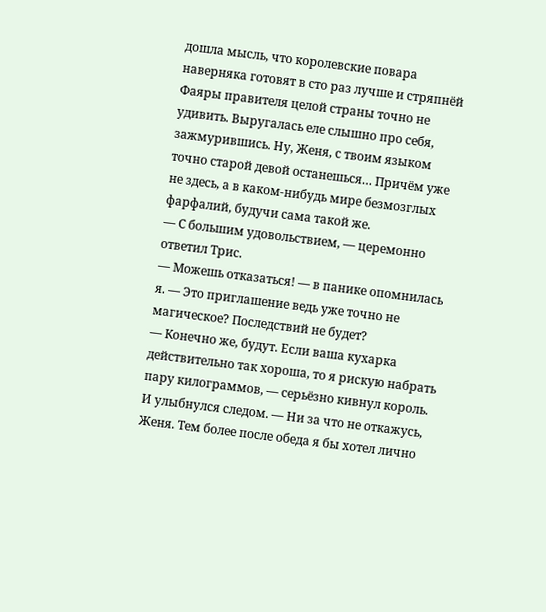дошла мысль, что королевские повара наверняка готовят в сто раз лучше и стряпнёй Фаяры правителя целой страны точно не удивить. Выругалась еле слышно про себя, зажмурившись. Ну, Женя, с твоим языком точно старой девой останешься… Причём уже не здесь, а в каком-нибудь мире безмозглых фарфалий, будучи сама такой же.
— С большим удовольствием, — церемонно ответил Трис.
— Можешь отказаться! — в панике опомнилась я. — Это приглашение ведь уже точно не магическое? Последствий не будет?
— Конечно же, будут. Если ваша кухарка действительно так хороша, то я рискую набрать пару килограммов, — серьёзно кивнул король. И улыбнулся следом. — Ни за что не откажусь, Женя. Тем более после обеда я бы хотел лично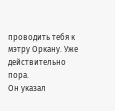проводить тебя к мэтру Оркану. Уже действительно пора.
Он указал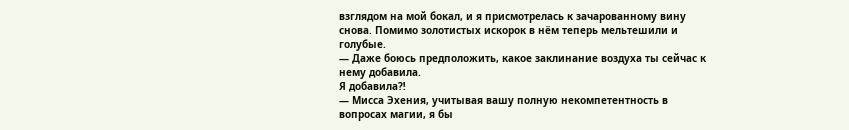взглядом на мой бокал, и я присмотрелась к зачарованному вину снова. Помимо золотистых искорок в нём теперь мельтешили и голубые.
— Даже боюсь предположить, какое заклинание воздуха ты сейчас к нему добавила.
Я добавила⁈
— Мисса Эхения, учитывая вашу полную некомпетентность в вопросах магии, я бы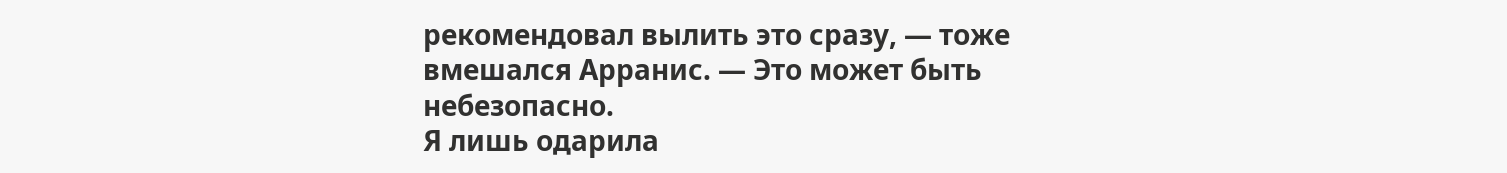рекомендовал вылить это сразу, — тоже вмешался Арранис. — Это может быть небезопасно.
Я лишь одарила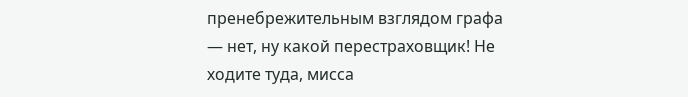пренебрежительным взглядом графа — нет, ну какой перестраховщик! Не ходите туда, мисса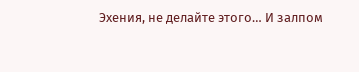Эхения, не делайте этого… И залпом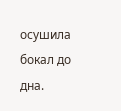осушила бокал до дна.